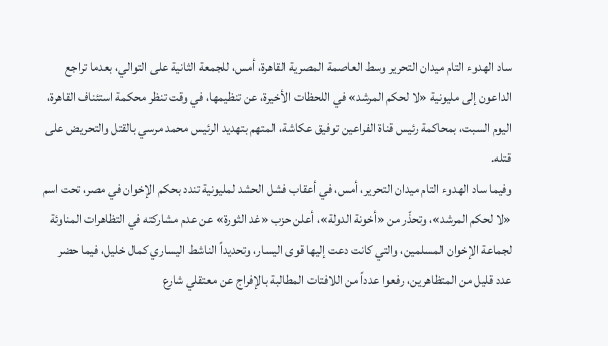ساد الهدوء التام ميدان التحرير وسط العاصمة المصرية القاهرة، أمس، للجمعة الثانية على التوالي، بعدما تراجع الداعون إلى مليونية «لا لحكم المرشد» في اللحظات الأخيرة، عن تنظيمها، في وقت تنظر محكمة استئناف القاهرة، اليوم السبت، بمحاكمة رئيس قناة الفراعين توفيق عكاشة، المتهم بتهديد الرئيس محمد مرسي بالقتل والتحريض على قتله.
وفيما ساد الهدوء التام ميدان التحرير، أمس، في أعقاب فشل الحشد لمليونية تندد بحكم الإخوان في مصر، تحت اسم «لا لحكم المرشد»، وتحذّر من «أخونة الدولة»، أعلن حزب «غد الثورة» عن عدم مشاركته في التظاهرات المناوئة لجماعة الإخوان المسلمين، والتي كانت دعت إليها قوى اليسار، وتحديداً الناشط اليساري كمال خليل، فيما حضر عدد قليل من المتظاهرين، رفعوا عدداً من اللافتات المطالبة بالإفراج عن معتقلي شارع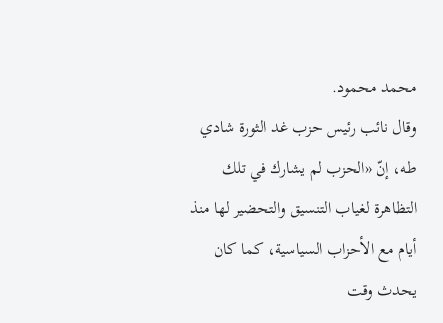محمد محمود.
وقال نائب رئيس حزب غد الثورة شادي طه، إنّ «الحزب لم يشارك في تلك التظاهرة لغياب التنسيق والتحضير لها منذ أيام مع الأحزاب السياسية، كما كان يحدث وقت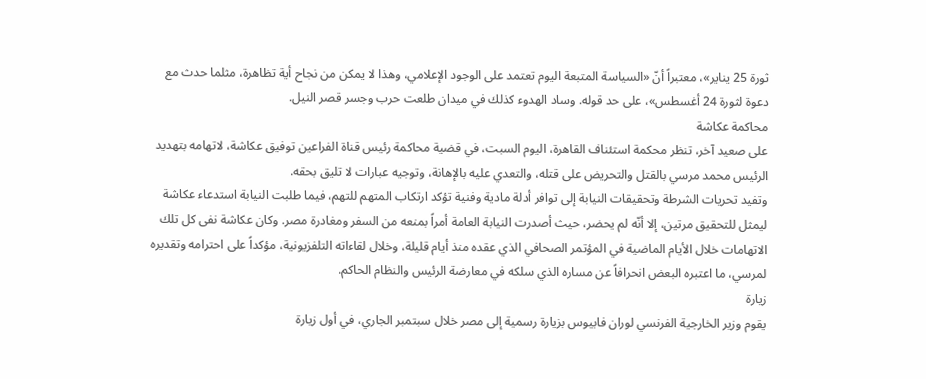ثورة 25 يناير»، معتبراً أنّ «السياسة المتبعة اليوم تعتمد على الوجود الإعلامي، وهذا لا يمكن من نجاح أية تظاهرة، مثلما حدث مع دعوة لثورة 24 أغسطس»، على حد قوله. وساد الهدوء كذلك في ميدان طلعت حرب وجسر قصر النيل.
محاكمة عكاشة
على صعيد آخر، تنظر محكمة استئناف القاهرة، اليوم السبت، في قضية محاكمة رئيس قناة الفراعين توفيق عكاشة، لاتهامه بتهديد الرئيس محمد مرسي بالقتل والتحريض على قتله، والتعدي عليه بالإهانة، وتوجيه عبارات لا تليق بحقه.
وتفيد تحريات الشرطة وتحقيقات النيابة إلى توافر أدلة مادية وفنية تؤكد ارتكاب المتهم للتهم، فيما طلبت النيابة استدعاء عكاشة ليمثل للتحقيق مرتين، إلا أنّه لم يحضر، حيث أصدرت النيابة العامة أمراً بمنعه من السفر ومغادرة مصر. وكان عكاشة نفى كل تلك الاتهامات خلال الأيام الماضية في المؤتمر الصحافي الذي عقده منذ أيام قليلة، وخلال لقاءاته التلفزيونية، مؤكداً على احترامه وتقديره لمرسي، ما اعتبره البعض انحرافاً عن مساره الذي سلكه في معارضة الرئيس والنظام الحاكم.
زيارة
يقوم وزير الخارجية الفرنسي لوران فابيوس بزيارة رسمية إلى مصر خلال سبتمبر الجاري، في أول زيارة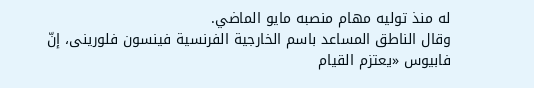له منذ توليه مهام منصبه مايو الماضي.
وقال الناطق المساعد باسم الخارجية الفرنسية فينسون فلورينى، إنّ فابيوس «يعتزم القيام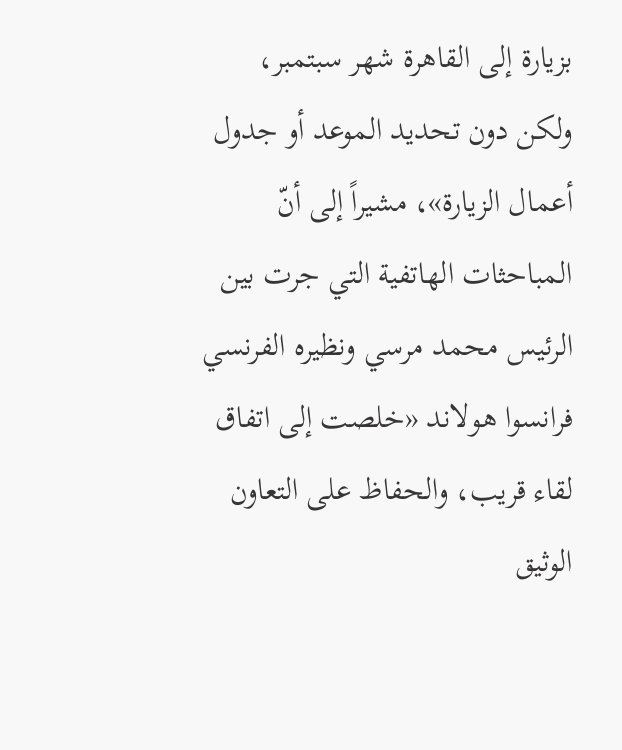بزيارة إلى القاهرة شهر سبتمبر، ولكن دون تحديد الموعد أو جدول أعمال الزيارة»، مشيراً إلى أنّ المباحثات الهاتفية التي جرت بين الرئيس محمد مرسي ونظيره الفرنسي فرانسوا هولاند «خلصت إلى اتفاق لقاء قريب، والحفاظ على التعاون الوثيق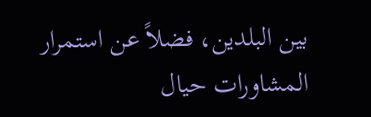بين البلدين، فضلاً عن استمرار المشاورات حيال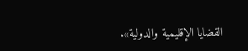القضايا الإقليمية والدولية».